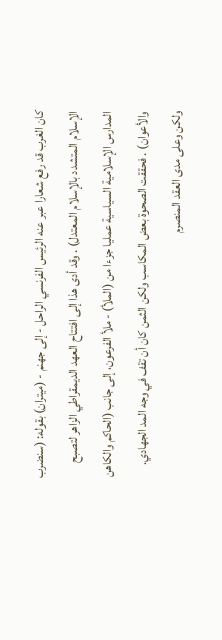كان الغرب قد رفع شعارا عبر عنه الرئيس الفرنسي الراحل - إلى جهنم - (ميتران) بقوله: (سنضرب الإسلام المتشدد بالإسلام المعتدل) . وقد أدى هذا إلى افتتاح العهد الديمقراطي الزاهر لتصبح المدارس الإسلامية السياسية عمليا جزءا من (الملأ) - ملأ الفرعون، إلى جانب (الحاكم والكاهن والأعوان) . فحققت الصحوة بعض المكاسب ولكن الثمن كان أن تقف في وجه المد الجهادي.
ولكن وعلى مدى العقد المنصرم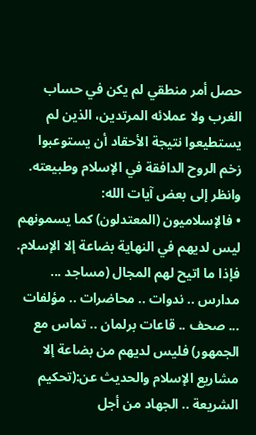حصل أمر منطقي لم يكن في حساب الغرب ولا عملائه المرتدين، الذين لم يستطيعوا نتيجة الأحقاد أن يستوعبوا زخم الروح الدافقة في الإسلام وطبيعته. وانظر إلى بعض آيات الله:
• فالإسلاميون (المعتدلون) كما يسمونهم ليس لديهم في النهاية بضاعة إلا الإسلام.
فإذا ما اتيح لهم المجال (مساجد ... مدارس .. ندوات .. محاضرات .. مؤلفات ... صحف .. قاعات برلمان .. تماس مع الجمهور) فليس لديهم من بضاعة إلا مشاريع الإسلام والحديث عن:(تحكيم الشريعة .. الجهاد من أجل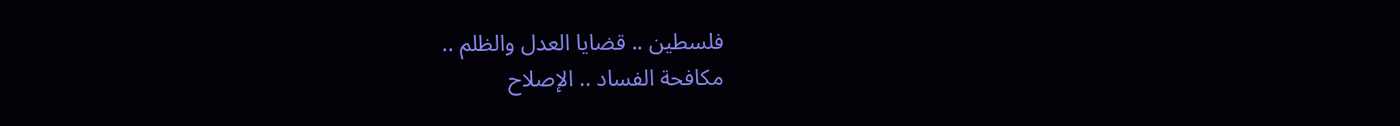فلسطين .. قضايا العدل والظلم ..
مكافحة الفساد .. الإصلاح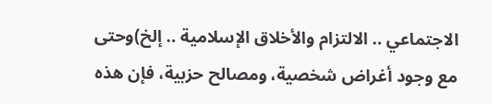الاجتماعي .. الالتزام والأخلاق الإسلامية .. إلخ)وحتى مع وجود أغراض شخصية، ومصالح حزبية، فإن هذه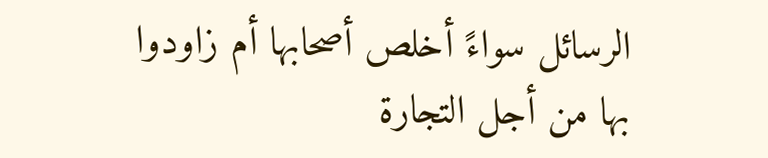الرسائل سواءً أخلص أصحابها أم زاودوا بها من أجل التجارة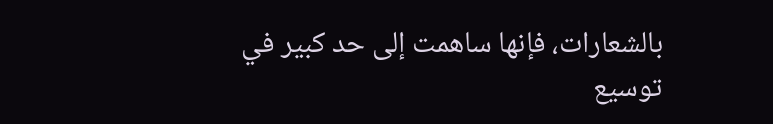بالشعارات، فإنها ساهمت إلى حد كبير في توسيع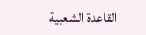القاعدة الشعبية